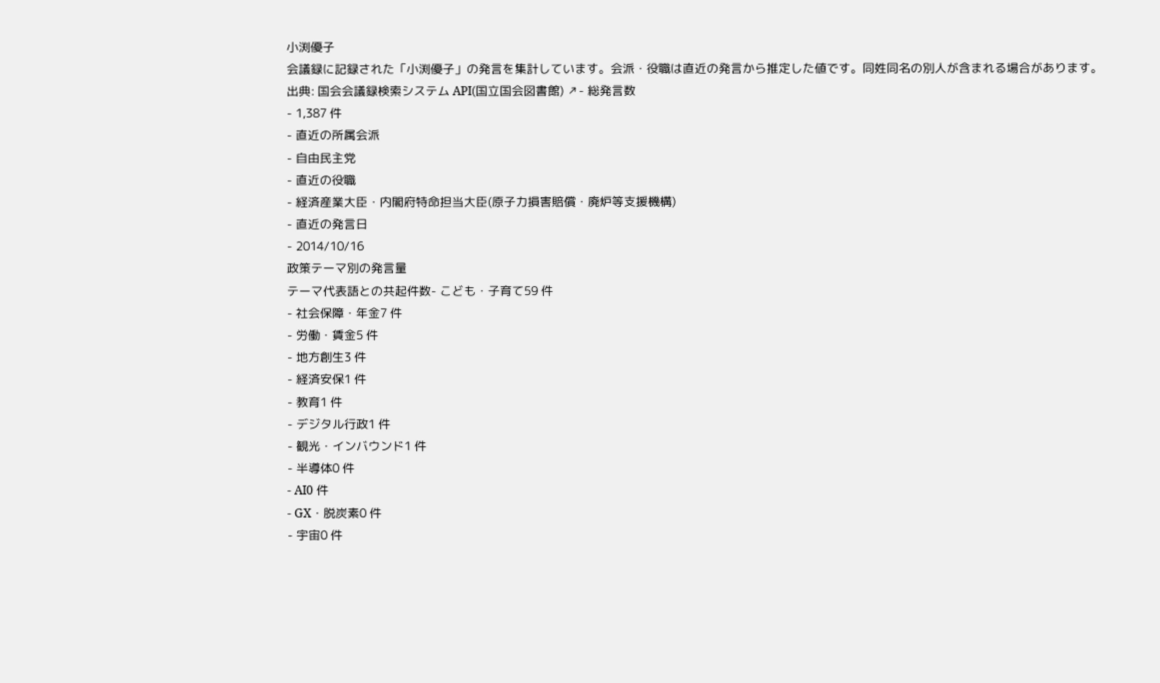小渕優子
会議録に記録された「小渕優子」の発言を集計しています。会派・役職は直近の発言から推定した値です。同姓同名の別人が含まれる場合があります。
出典: 国会会議録検索システム API(国立国会図書館) ↗- 総発言数
- 1,387 件
- 直近の所属会派
- 自由民主党
- 直近の役職
- 経済産業大臣・内閣府特命担当大臣(原子力損害賠償・廃炉等支援機構)
- 直近の発言日
- 2014/10/16
政策テーマ別の発言量
テーマ代表語との共起件数- こども・子育て59 件
- 社会保障・年金7 件
- 労働・賃金5 件
- 地方創生3 件
- 経済安保1 件
- 教育1 件
- デジタル行政1 件
- 観光・インバウンド1 件
- 半導体0 件
- AI0 件
- GX・脱炭素0 件
- 宇宙0 件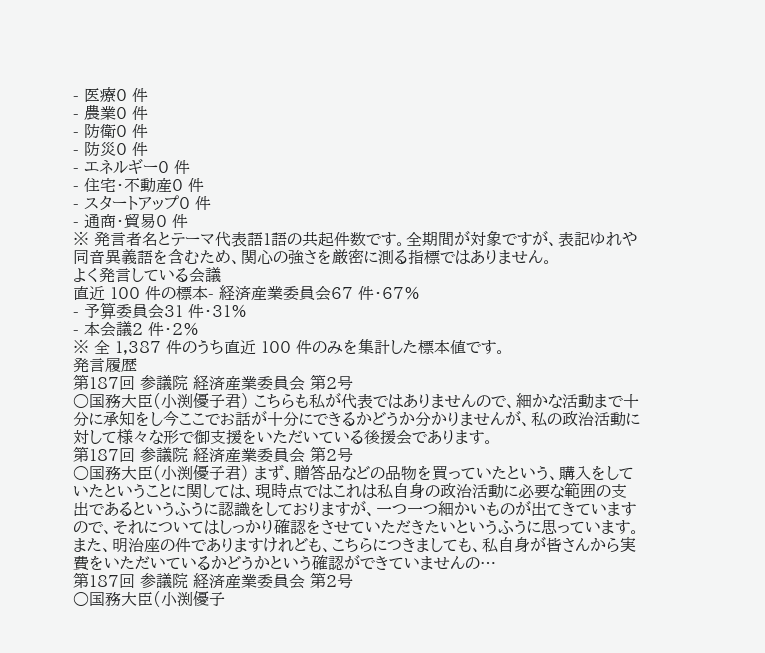- 医療0 件
- 農業0 件
- 防衛0 件
- 防災0 件
- エネルギー0 件
- 住宅・不動産0 件
- スタートアップ0 件
- 通商・貿易0 件
※ 発言者名とテーマ代表語1語の共起件数です。全期間が対象ですが、表記ゆれや 同音異義語を含むため、関心の強さを厳密に測る指標ではありません。
よく発言している会議
直近 100 件の標本- 経済産業委員会67 件・67%
- 予算委員会31 件・31%
- 本会議2 件・2%
※ 全 1,387 件のうち直近 100 件のみを集計した標本値です。
発言履歴
第187回 参議院 経済産業委員会 第2号
○国務大臣(小渕優子君) こちらも私が代表ではありませんので、細かな活動まで十分に承知をし今ここでお話が十分にできるかどうか分かりませんが、私の政治活動に対して様々な形で御支援をいただいている後援会であります。
第187回 参議院 経済産業委員会 第2号
○国務大臣(小渕優子君) まず、贈答品などの品物を買っていたという、購入をしていたということに関しては、現時点ではこれは私自身の政治活動に必要な範囲の支出であるというふうに認識をしておりますが、一つ一つ細かいものが出てきていますので、それについてはしっかり確認をさせていただきたいというふうに思っています。 また、明治座の件でありますけれども、こちらにつきましても、私自身が皆さんから実費をいただいているかどうかという確認ができていませんの…
第187回 参議院 経済産業委員会 第2号
○国務大臣(小渕優子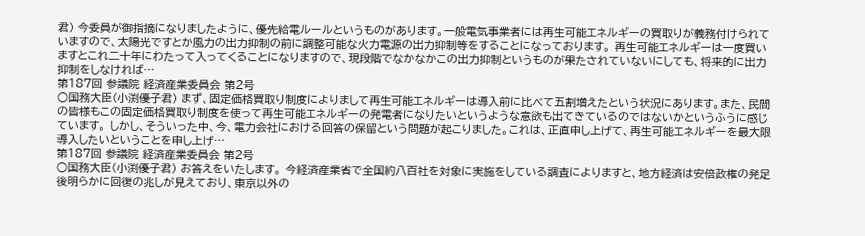君) 今委員が御指摘になりましたように、優先給電ルールというものがあります。一般電気事業者には再生可能エネルギーの買取りが義務付けられていますので、太陽光ですとか風力の出力抑制の前に調整可能な火力電源の出力抑制等をすることになっております。 再生可能エネルギーは一度買いますとこれ二十年にわたって入ってくることになりますので、現段階でなかなかこの出力抑制というものが果たされていないにしても、将来的に出力抑制をしなければ…
第187回 参議院 経済産業委員会 第2号
○国務大臣(小渕優子君) まず、固定価格買取り制度によりまして再生可能エネルギーは導入前に比べて五割増えたという状況にあります。また、民間の皆様もこの固定価格買取り制度を使って再生可能エネルギーの発電者になりたいというような意欲も出てきているのではないかというふうに感じています。 しかし、そういった中、今、電力会社における回答の保留という問題が起こりました。これは、正直申し上げて、再生可能エネルギーを最大限導入したいということを申し上げ…
第187回 参議院 経済産業委員会 第2号
○国務大臣(小渕優子君) お答えをいたします。 今経済産業省で全国約八百社を対象に実施をしている調査によりますと、地方経済は安倍政権の発足後明らかに回復の兆しが見えており、東京以外の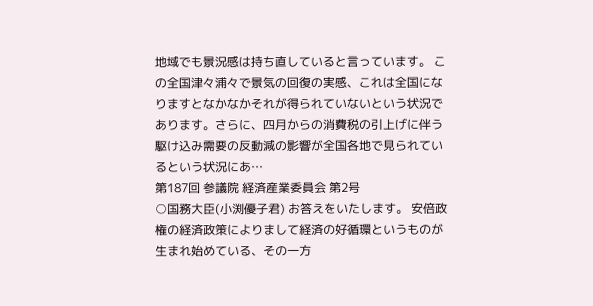地域でも景況感は持ち直していると言っています。 この全国津々浦々で景気の回復の実感、これは全国になりますとなかなかそれが得られていないという状況であります。さらに、四月からの消費税の引上げに伴う駆け込み需要の反動減の影響が全国各地で見られているという状況にあ…
第187回 参議院 経済産業委員会 第2号
○国務大臣(小渕優子君) お答えをいたします。 安倍政権の経済政策によりまして経済の好循環というものが生まれ始めている、その一方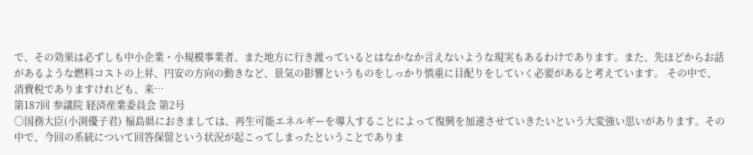で、その効果は必ずしも中小企業・小規模事業者、また地方に行き渡っているとはなかなか言えないような現実もあるわけであります。また、先ほどからお話があるような燃料コストの上昇、円安の方向の動きなど、景気の影響というものをしっかり慎重に目配りをしていく必要があると考えています。 その中で、消費税でありますけれども、来…
第187回 参議院 経済産業委員会 第2号
○国務大臣(小渕優子君) 福島県におきましては、再生可能エネルギーを導入することによって復興を加速させていきたいという大変強い思いがあります。その中で、今回の系統について回答保留という状況が起こってしまったということでありま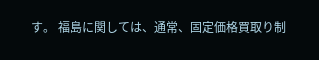す。 福島に関しては、通常、固定価格買取り制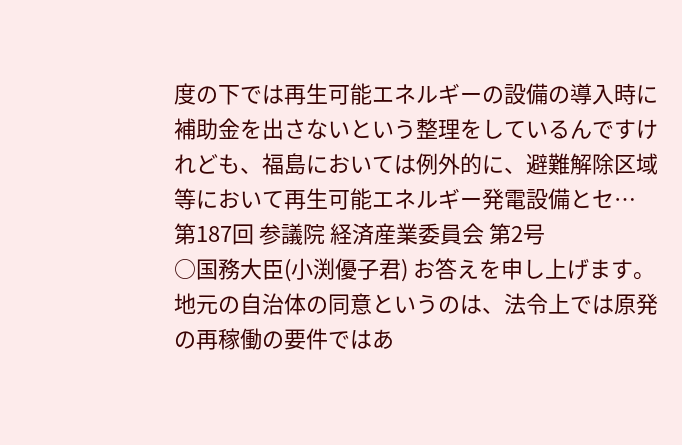度の下では再生可能エネルギーの設備の導入時に補助金を出さないという整理をしているんですけれども、福島においては例外的に、避難解除区域等において再生可能エネルギー発電設備とセ…
第187回 参議院 経済産業委員会 第2号
○国務大臣(小渕優子君) お答えを申し上げます。 地元の自治体の同意というのは、法令上では原発の再稼働の要件ではあ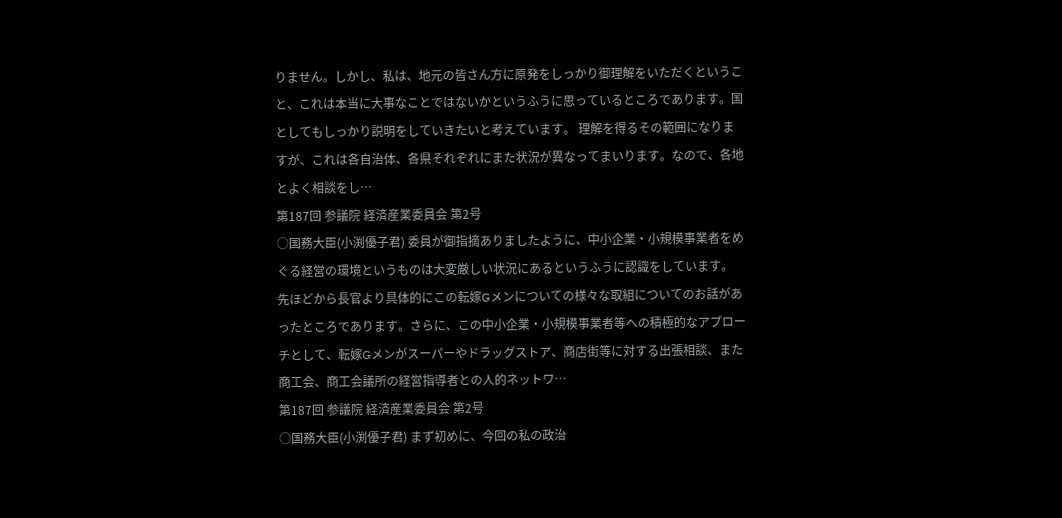りません。しかし、私は、地元の皆さん方に原発をしっかり御理解をいただくということ、これは本当に大事なことではないかというふうに思っているところであります。国としてもしっかり説明をしていきたいと考えています。 理解を得るその範囲になりますが、これは各自治体、各県それぞれにまた状況が異なってまいります。なので、各地とよく相談をし…
第187回 参議院 経済産業委員会 第2号
○国務大臣(小渕優子君) 委員が御指摘ありましたように、中小企業・小規模事業者をめぐる経営の環境というものは大変厳しい状況にあるというふうに認識をしています。 先ほどから長官より具体的にこの転嫁Gメンについての様々な取組についてのお話があったところであります。さらに、この中小企業・小規模事業者等への積極的なアプローチとして、転嫁Gメンがスーパーやドラッグストア、商店街等に対する出張相談、また商工会、商工会議所の経営指導者との人的ネットワ…
第187回 参議院 経済産業委員会 第2号
○国務大臣(小渕優子君) まず初めに、今回の私の政治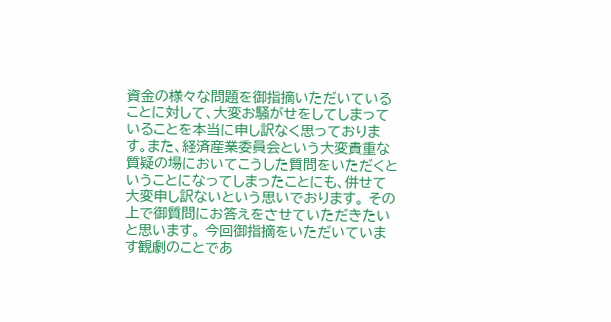資金の様々な問題を御指摘いただいていることに対して、大変お騒がせをしてしまっていることを本当に申し訳なく思っております。また、経済産業委員会という大変貴重な質疑の場においてこうした質問をいただくということになってしまったことにも、併せて大変申し訳ないという思いでおります。 その上で御質問にお答えをさせていただきたいと思います。 今回御指摘をいただいています観劇のことであ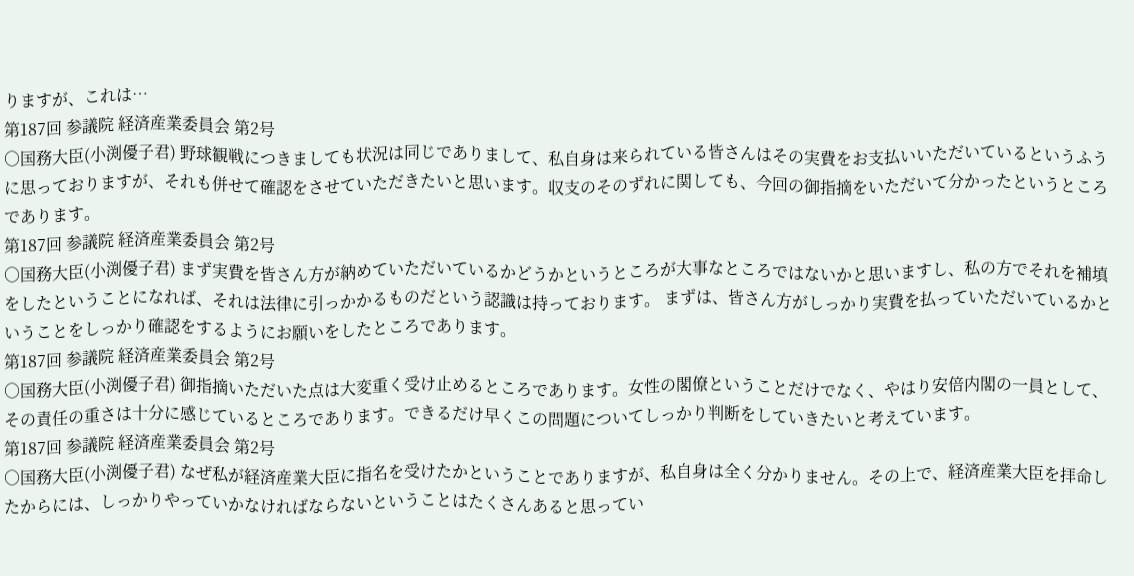りますが、これは…
第187回 参議院 経済産業委員会 第2号
○国務大臣(小渕優子君) 野球観戦につきましても状況は同じでありまして、私自身は来られている皆さんはその実費をお支払いいただいているというふうに思っておりますが、それも併せて確認をさせていただきたいと思います。収支のそのずれに関しても、今回の御指摘をいただいて分かったというところであります。
第187回 参議院 経済産業委員会 第2号
○国務大臣(小渕優子君) まず実費を皆さん方が納めていただいているかどうかというところが大事なところではないかと思いますし、私の方でそれを補填をしたということになれば、それは法律に引っかかるものだという認識は持っております。 まずは、皆さん方がしっかり実費を払っていただいているかということをしっかり確認をするようにお願いをしたところであります。
第187回 参議院 経済産業委員会 第2号
○国務大臣(小渕優子君) 御指摘いただいた点は大変重く受け止めるところであります。女性の閣僚ということだけでなく、やはり安倍内閣の一員として、その責任の重さは十分に感じているところであります。できるだけ早くこの問題についてしっかり判断をしていきたいと考えています。
第187回 参議院 経済産業委員会 第2号
○国務大臣(小渕優子君) なぜ私が経済産業大臣に指名を受けたかということでありますが、私自身は全く分かりません。その上で、経済産業大臣を拝命したからには、しっかりやっていかなければならないということはたくさんあると思ってい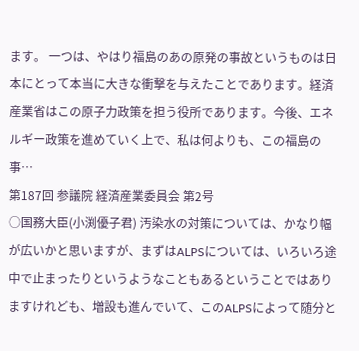ます。 一つは、やはり福島のあの原発の事故というものは日本にとって本当に大きな衝撃を与えたことであります。経済産業省はこの原子力政策を担う役所であります。今後、エネルギー政策を進めていく上で、私は何よりも、この福島の事…
第187回 参議院 経済産業委員会 第2号
○国務大臣(小渕優子君) 汚染水の対策については、かなり幅が広いかと思いますが、まずはALPSについては、いろいろ途中で止まったりというようなこともあるということではありますけれども、増設も進んでいて、このALPSによって随分と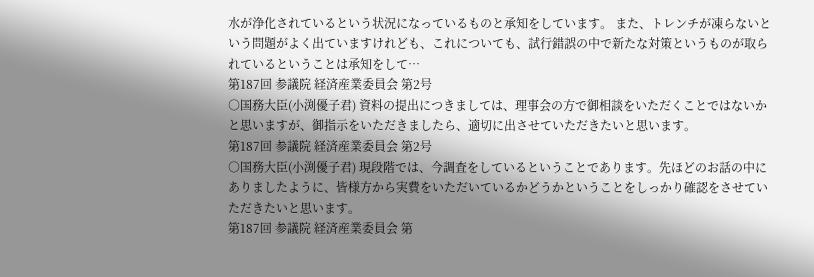水が浄化されているという状況になっているものと承知をしています。 また、トレンチが凍らないという問題がよく出ていますけれども、これについても、試行錯誤の中で新たな対策というものが取られているということは承知をして…
第187回 参議院 経済産業委員会 第2号
○国務大臣(小渕優子君) 資料の提出につきましては、理事会の方で御相談をいただくことではないかと思いますが、御指示をいただきましたら、適切に出させていただきたいと思います。
第187回 参議院 経済産業委員会 第2号
○国務大臣(小渕優子君) 現段階では、今調査をしているということであります。先ほどのお話の中にありましたように、皆様方から実費をいただいているかどうかということをしっかり確認をさせていただきたいと思います。
第187回 参議院 経済産業委員会 第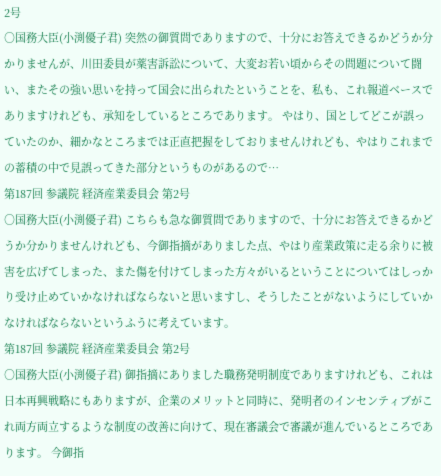2号
○国務大臣(小渕優子君) 突然の御質問でありますので、十分にお答えできるかどうか分かりませんが、川田委員が薬害訴訟について、大変お若い頃からその問題について闘い、またその強い思いを持って国会に出られたということを、私も、これ報道ベースでありますけれども、承知をしているところであります。 やはり、国としてどこが誤っていたのか、細かなところまでは正直把握をしておりませんけれども、やはりこれまでの蓄積の中で見誤ってきた部分というものがあるので…
第187回 参議院 経済産業委員会 第2号
○国務大臣(小渕優子君) こちらも急な御質問でありますので、十分にお答えできるかどうか分かりませんけれども、今御指摘がありました点、やはり産業政策に走る余りに被害を広げてしまった、また傷を付けてしまった方々がいるということについてはしっかり受け止めていかなければならないと思いますし、そうしたことがないようにしていかなければならないというふうに考えています。
第187回 参議院 経済産業委員会 第2号
○国務大臣(小渕優子君) 御指摘にありました職務発明制度でありますけれども、これは日本再興戦略にもありますが、企業のメリットと同時に、発明者のインセンティブがこれ両方両立するような制度の改善に向けて、現在審議会で審議が進んでいるところであります。 今御指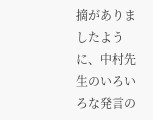摘がありましたように、中村先生のいろいろな発言の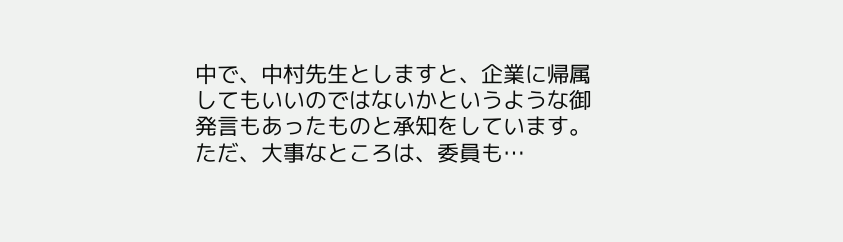中で、中村先生としますと、企業に帰属してもいいのではないかというような御発言もあったものと承知をしています。 ただ、大事なところは、委員も…